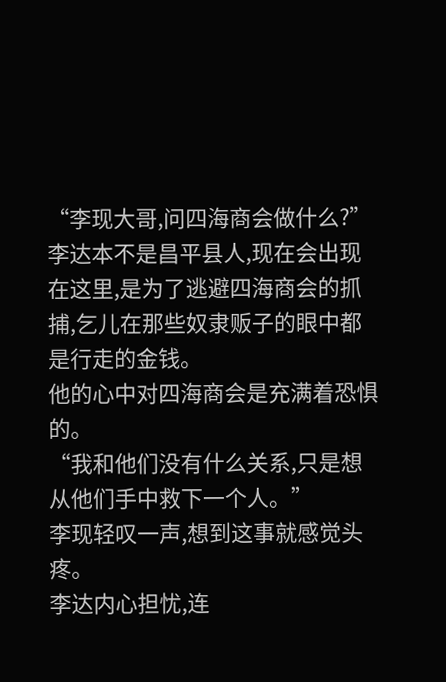“李现大哥,问四海商会做什么?”
李达本不是昌平县人,现在会出现在这里,是为了逃避四海商会的抓捕,乞儿在那些奴隶贩子的眼中都是行走的金钱。
他的心中对四海商会是充满着恐惧的。
“我和他们没有什么关系,只是想从他们手中救下一个人。”
李现轻叹一声,想到这事就感觉头疼。
李达内心担忧,连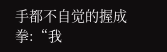手都不自觉的握成拳:“我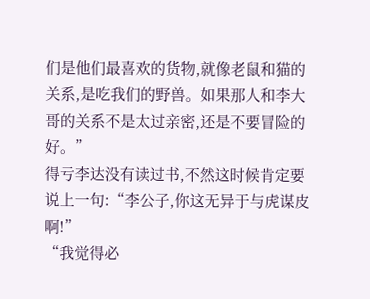们是他们最喜欢的货物,就像老鼠和猫的关系,是吃我们的野兽。如果那人和李大哥的关系不是太过亲密,还是不要冒险的好。”
得亏李达没有读过书,不然这时候肯定要说上一句:“李公子,你这无异于与虎谋皮啊!”
“我觉得必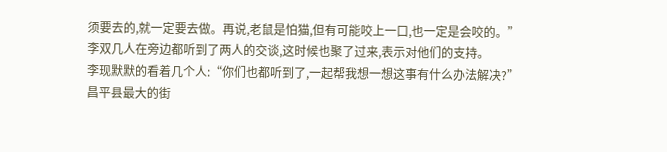须要去的,就一定要去做。再说,老鼠是怕猫,但有可能咬上一口,也一定是会咬的。”
李双几人在旁边都听到了两人的交谈,这时候也聚了过来,表示对他们的支持。
李现默默的看着几个人:“你们也都听到了,一起帮我想一想这事有什么办法解决?”
昌平县最大的街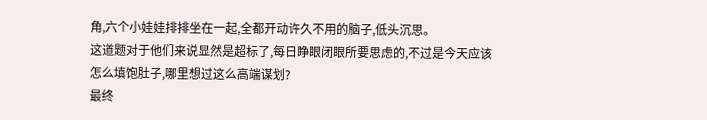角,六个小娃娃排排坐在一起,全都开动许久不用的脑子,低头沉思。
这道题对于他们来说显然是超标了,每日睁眼闭眼所要思虑的,不过是今天应该怎么填饱肚子,哪里想过这么高端谋划?
最终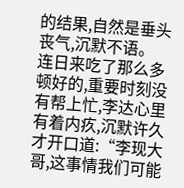的结果,自然是垂头丧气,沉默不语。
连日来吃了那么多顿好的,重要时刻没有帮上忙,李达心里有着内疚,沉默许久才开口道:“李现大哥,这事情我们可能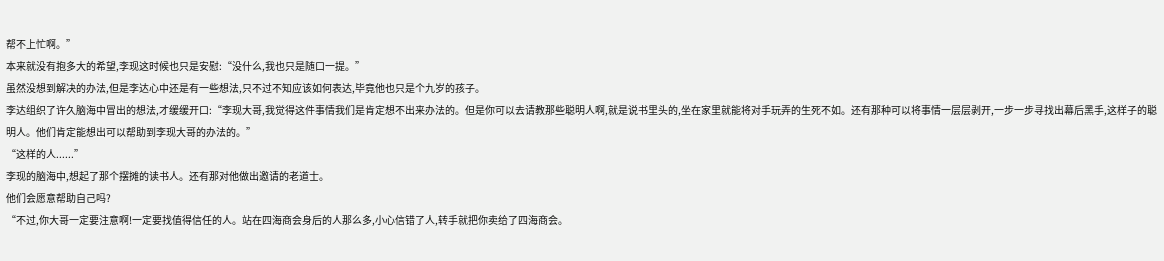帮不上忙啊。”
本来就没有抱多大的希望,李现这时候也只是安慰:“没什么,我也只是随口一提。”
虽然没想到解决的办法,但是李达心中还是有一些想法,只不过不知应该如何表达,毕竟他也只是个九岁的孩子。
李达组织了许久脑海中冒出的想法,才缓缓开口:“李现大哥,我觉得这件事情我们是肯定想不出来办法的。但是你可以去请教那些聪明人啊,就是说书里头的,坐在家里就能将对手玩弄的生死不如。还有那种可以将事情一层层剥开,一步一步寻找出幕后黑手,这样子的聪明人。他们肯定能想出可以帮助到李现大哥的办法的。”
“这样的人......”
李现的脑海中,想起了那个摆摊的读书人。还有那对他做出邀请的老道士。
他们会愿意帮助自己吗?
“不过,你大哥一定要注意啊!一定要找值得信任的人。站在四海商会身后的人那么多,小心信错了人,转手就把你卖给了四海商会。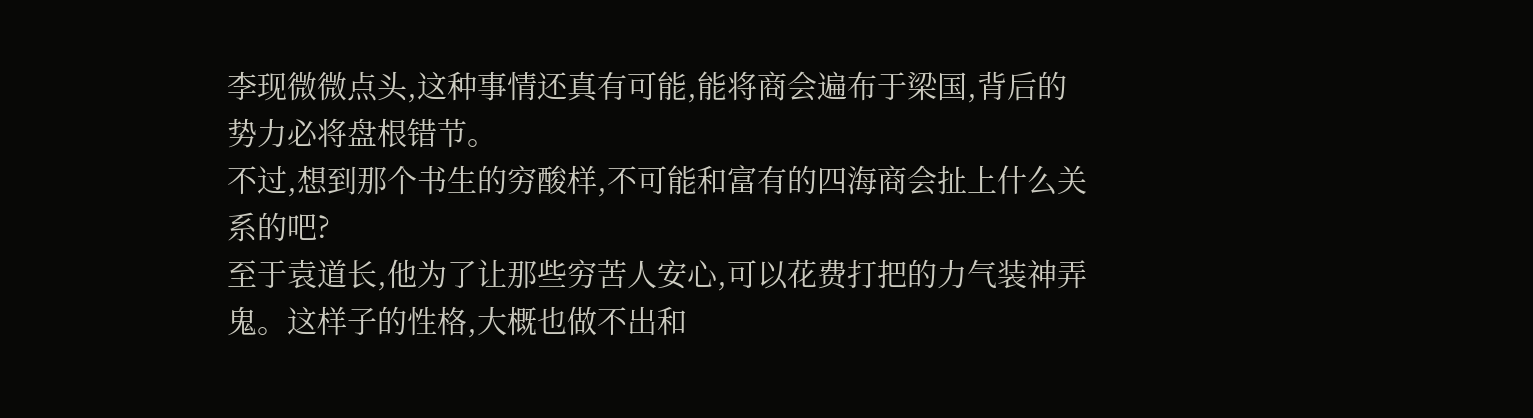李现微微点头,这种事情还真有可能,能将商会遍布于梁国,背后的势力必将盘根错节。
不过,想到那个书生的穷酸样,不可能和富有的四海商会扯上什么关系的吧?
至于袁道长,他为了让那些穷苦人安心,可以花费打把的力气装神弄鬼。这样子的性格,大概也做不出和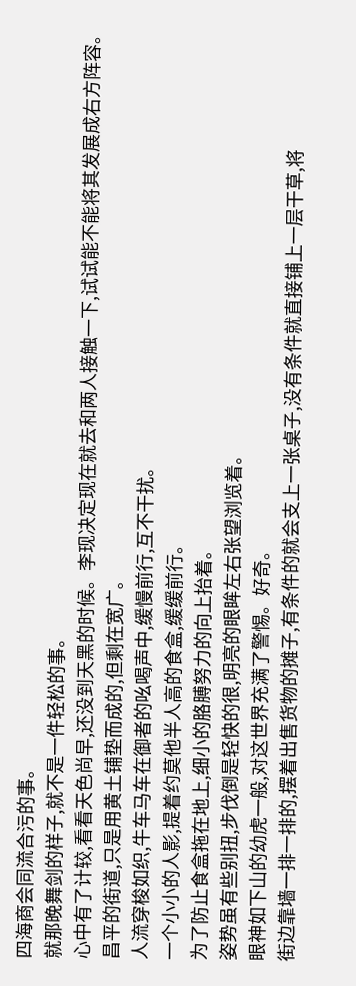四海商会同流合污的事。
就那晚舞剑的样子,就不是一件轻松的事。
心中有了计较,看看天色尚早,还没到天黑的时候。李现决定现在就去和两人接触一下,试试能不能将其发展成右方阵容。
昌平的街道,只是用黄土铺垫而成的,但剩在宽广。
人流穿梭如织,牛车马车在御者的吆喝声中,缓慢前行,互不干扰。
一个小小的人影,提着约莫他半人高的食盒,缓缓前行。
为了防止食盒拖在地上,细小的胳膊努力的向上抬着。
姿势虽有些别扭,步伐倒是轻快的很,明亮的眼眸左右张望浏览着。
眼神如下山的幼虎一般,对这世界充满了警惕。好奇。
街边靠墙一排一排的,摆着出售货物的摊子,有条件的就会支上一张桌子,没有条件就直接铺上一层干草,将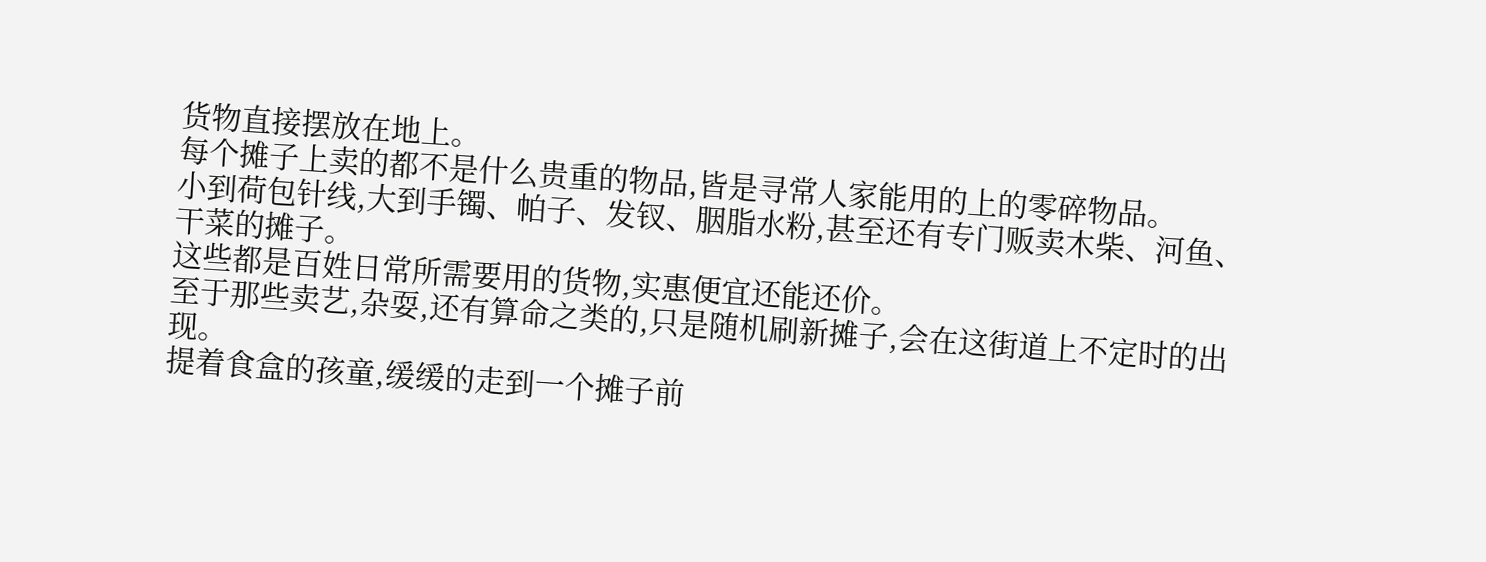货物直接摆放在地上。
每个摊子上卖的都不是什么贵重的物品,皆是寻常人家能用的上的零碎物品。
小到荷包针线,大到手镯、帕子、发钗、胭脂水粉,甚至还有专门贩卖木柴、河鱼、干菜的摊子。
这些都是百姓日常所需要用的货物,实惠便宜还能还价。
至于那些卖艺,杂耍,还有算命之类的,只是随机刷新摊子,会在这街道上不定时的出现。
提着食盒的孩童,缓缓的走到一个摊子前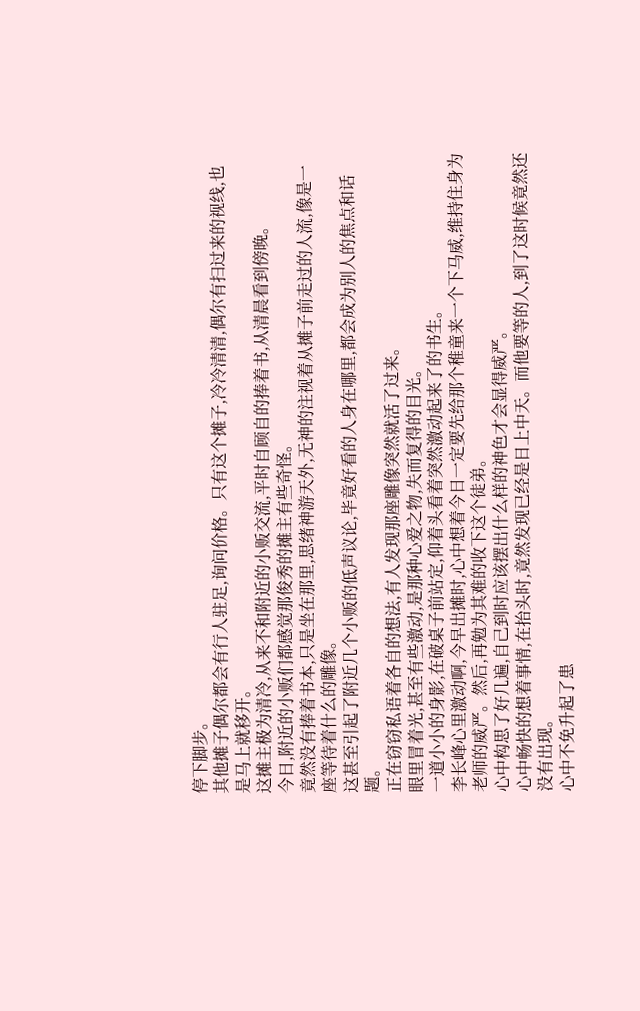停下脚步。
其他摊子偶尔都会有行人驻足,询问价格。只有这个摊子,冷冷清清,偶尔有扫过来的视线,也是马上就移开。
这摊主极为清冷,从来不和附近的小贩交流,平时自顾自的捧着书,从清晨看到傍晚。
今日,附近的小贩们都感觉那俊秀的摊主有些奇怪。
竟然没有捧着书本,只是坐在那里,思绪神游天外,无神的注视着从摊子前走过的人流,像是一座等待着什么的雕像。
这甚至引起了附近几个小贩的低声议论,毕竟好看的人身在哪里,都会成为别人的焦点和话题。
正在窃窃私语着各自的想法,有人发现那座雕像突然就活了过来。
眼里冒着光,甚至有些激动,是那种心爱之物,失而复得的目光。
一道小小的身影,在破桌子前站定,仰着头看着突然激动起来了的书生。
李长峰心里激动啊,今早出摊时,心中想着今日一定要先给那个稚童来一个下马威,维持住身为老师的威严。然后,再勉为其难的收下这个徒弟。
心中构思了好几遍,自己到时应该摆出什么样的神色才会显得威严。
心中畅快的想着事情,在抬头时,竟然发现已经是日上中天。而他要等的人,到了这时候竟然还没有出现。
心中不免升起了患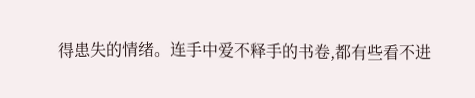得患失的情绪。连手中爱不释手的书卷,都有些看不进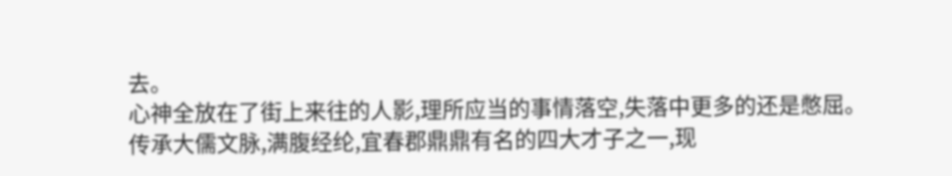去。
心神全放在了街上来往的人影,理所应当的事情落空,失落中更多的还是憋屈。
传承大儒文脉,满腹经纶,宜春郡鼎鼎有名的四大才子之一,现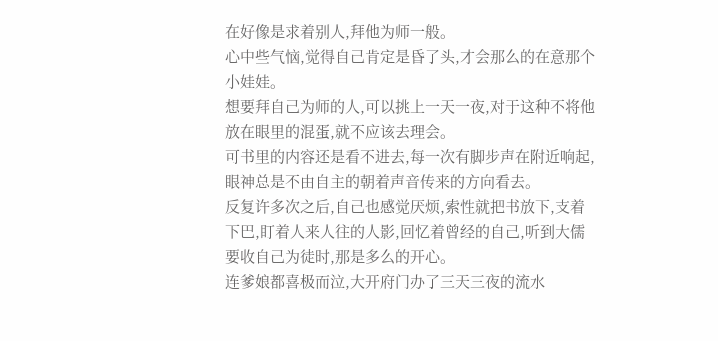在好像是求着别人,拜他为师一般。
心中些气恼,觉得自己肯定是昏了头,才会那么的在意那个小娃娃。
想要拜自己为师的人,可以挑上一天一夜,对于这种不将他放在眼里的混蛋,就不应该去理会。
可书里的内容还是看不进去,每一次有脚步声在附近响起,眼神总是不由自主的朝着声音传来的方向看去。
反复许多次之后,自己也感觉厌烦,索性就把书放下,支着下巴,盯着人来人往的人影,回忆着曾经的自己,听到大儒要收自己为徒时,那是多么的开心。
连爹娘都喜极而泣,大开府门办了三天三夜的流水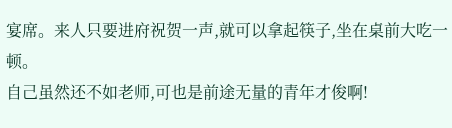宴席。来人只要进府祝贺一声,就可以拿起筷子,坐在桌前大吃一顿。
自己虽然还不如老师,可也是前途无量的青年才俊啊!